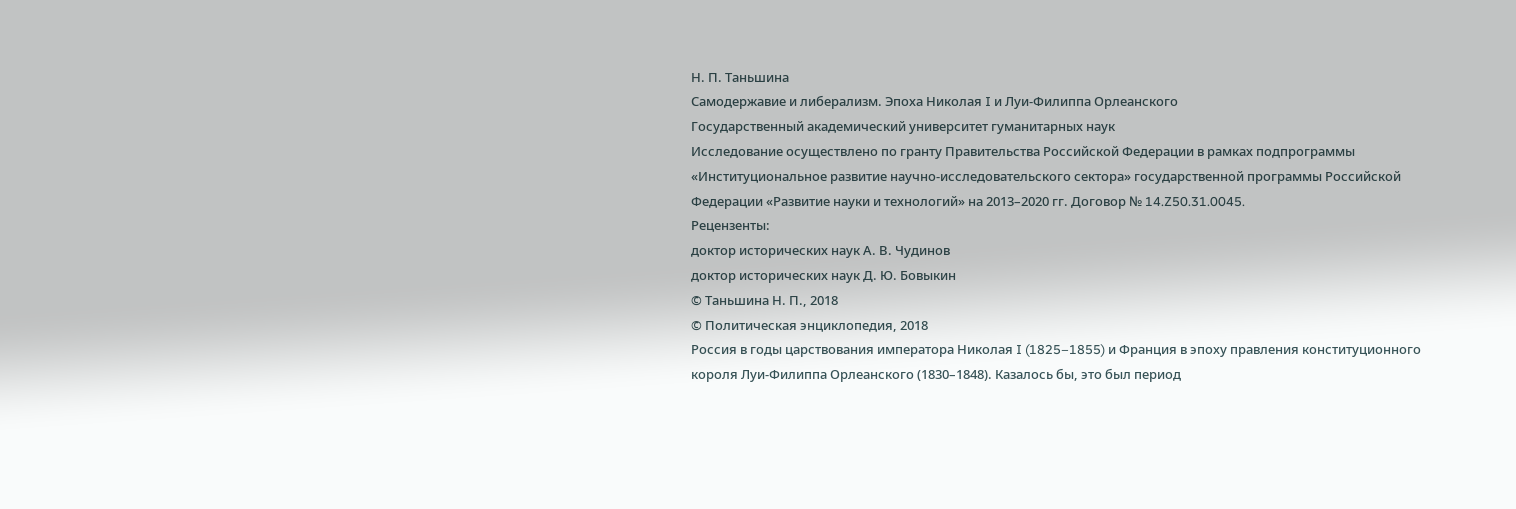Н. П. Таньшина
Самодержавие и либерализм. Эпоха Николая I и Луи-Филиппа Орлеанского
Государственный академический университет гуманитарных наук
Исследование осуществлено по гранту Правительства Российской Федерации в рамках подпрограммы «Институциональное развитие научно-исследовательского сектора» государственной программы Российской Федерации «Развитие науки и технологий» на 2013–2020 гг. Договор № 14.Z50.31.0045.
Рецензенты:
доктор исторических наук А. В. Чудинов
доктор исторических наук Д. Ю. Бовыкин
© Таньшина Н. П., 2018
© Политическая энциклопедия, 2018
Россия в годы царствования императора Николая I (1825–1855) и Франция в эпоху правления конституционного короля Луи-Филиппа Орлеанского (1830–1848). Казалось бы, это был период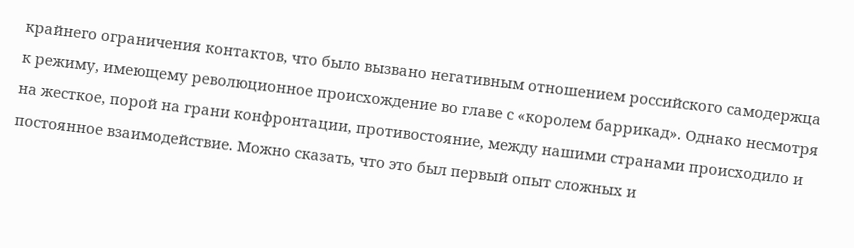крайнего ограничения контактов, что было вызвано негативным отношением российского самодержца к режиму, имеющему революционное происхождение во главе с «королем баррикад». Однако несмотря на жесткое, порой на грани конфронтации, противостояние, между нашими странами происходило и постоянное взаимодействие. Можно сказать, что это был первый опыт сложных и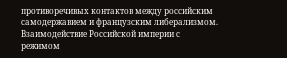противоречивых контактов между российским самодержавием и французским либерализмом. Взаимодействие Российской империи с режимом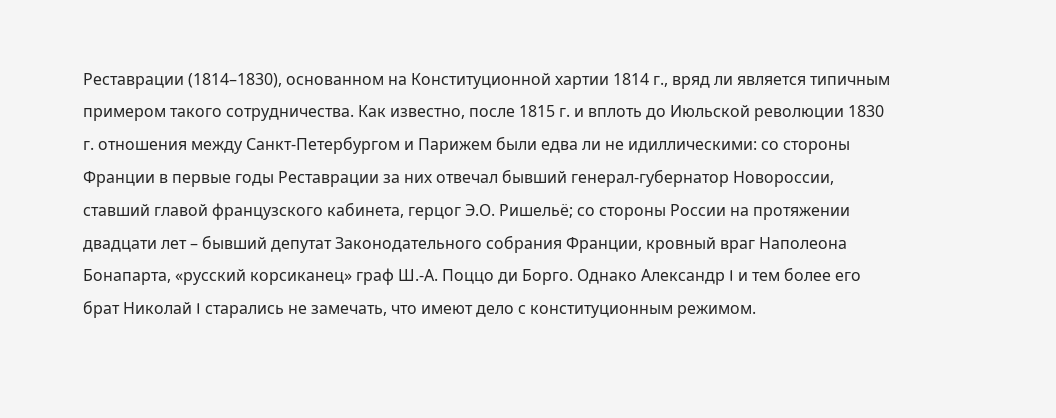Реставрации (1814–1830), основанном на Конституционной хартии 1814 г., вряд ли является типичным примером такого сотрудничества. Как известно, после 1815 г. и вплоть до Июльской революции 1830 г. отношения между Санкт-Петербургом и Парижем были едва ли не идиллическими: со стороны Франции в первые годы Реставрации за них отвечал бывший генерал-губернатор Новороссии, ставший главой французского кабинета, герцог Э.О. Ришельё; со стороны России на протяжении двадцати лет – бывший депутат Законодательного собрания Франции, кровный враг Наполеона Бонапарта, «русский корсиканец» граф Ш.-А. Поццо ди Борго. Однако Александр I и тем более его брат Николай I старались не замечать, что имеют дело с конституционным режимом.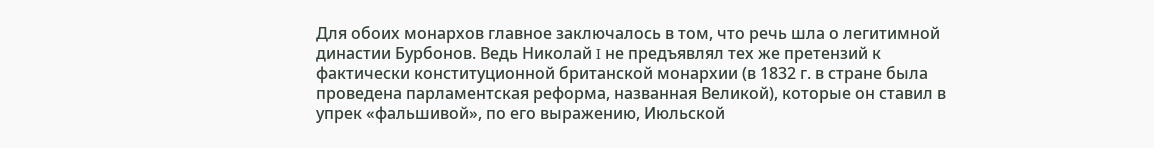Для обоих монархов главное заключалось в том, что речь шла о легитимной династии Бурбонов. Ведь Николай I не предъявлял тех же претензий к фактически конституционной британской монархии (в 1832 г. в стране была проведена парламентская реформа, названная Великой), которые он ставил в упрек «фальшивой», по его выражению, Июльской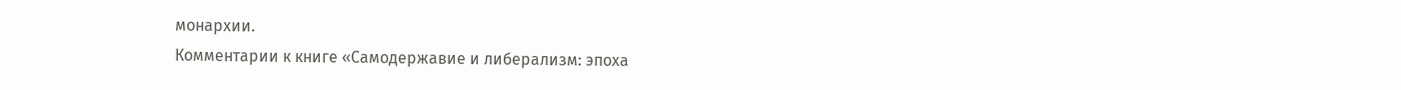монархии.
Комментарии к книге «Самодержавие и либерализм: эпоха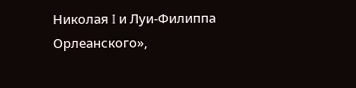Николая I и Луи-Филиппа Орлеанского»,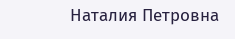Наталия Петровна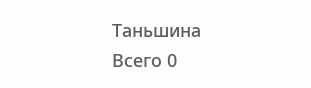Таньшина
Всего 0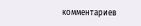комментариев